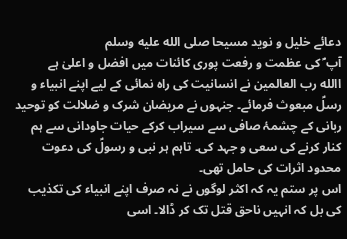دعائے خلیل و نوید مسیحا صلى الله عليه وسلم
آپ ؐ کی عظمت و رفعت پوری کائنات میں افضل و اعلیٰ ہے
االله رب العالمین نے انسانیت کی راہ نمائی کے لیے اپنے انبیاء و رسلؑ مبعوث فرمائے۔ جنہوں نے مریضان شرک و ضلالت کو توحید ربانی کے چشمۂ صافی سے سیراب کرکے حیات جاودانی سے ہم کنار کرنے کی سعی و جہد کی۔ تاہم ہر نبی و رسولؑ کی دعوت محدود اثرات کی حامل تھی۔
اس پر ستم یہ کہ اکثر لوگوں نے نہ صرف اپنے انبیاء کی تکذیب کی بل کہ انہیں ناحق قتل تک کر ڈالا۔ اسی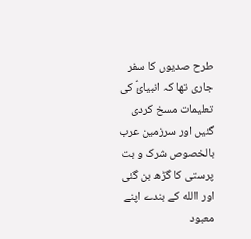طرح صدیوں کا سفر جاری تھا کہ انبیائؑ کی تعلیمات مسخ کردی گئیں اور سرزمین عرب بالخصوص شرک و بت پرستی کا گڑھ بن گئی اور االله کے بندے اپنے معبود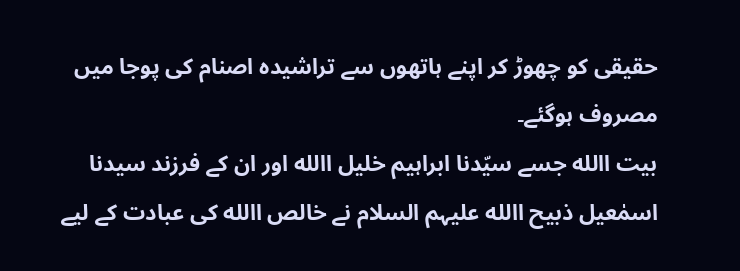حقیقی کو چھوڑ کر اپنے ہاتھوں سے تراشیدہ اصنام کی پوجا میں مصروف ہوگئے۔
بیت االله جسے سیّدنا ابراہیم خلیل االله اور ان کے فرزند سیدنا اسمٰعیل ذبیح االله علیہم السلام نے خالص االله کی عبادت کے لیے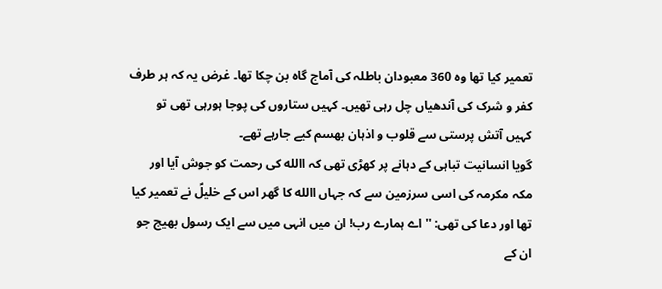تعمیر کیا تھا وہ 360 معبودان باطلہ کی آماج گاہ بن چکا تھا۔ غرض یہ کہ ہر طرف کفر و شرک کی آندھیاں چل رہی تھیں۔ کہیں ستاروں کی پوجا ہورہی تھی تو کہیں آتش پرستی سے قلوب و اذہان بھسم کیے جارہے تھے۔
گویا انسانیت تباہی کے دہانے پر کھڑی تھی کہ االله کی رحمت کو جوش آیا اور مکہ مکرمہ کی اسی سرزمین سے کہ جہاں االله کا گھر اس کے خلیلؑ نے تعمیر کیا تھا اور دعا کی تھی: ''اے ہمارے رب! ان میں انہی میں سے ایک رسول بھیج جو ان کے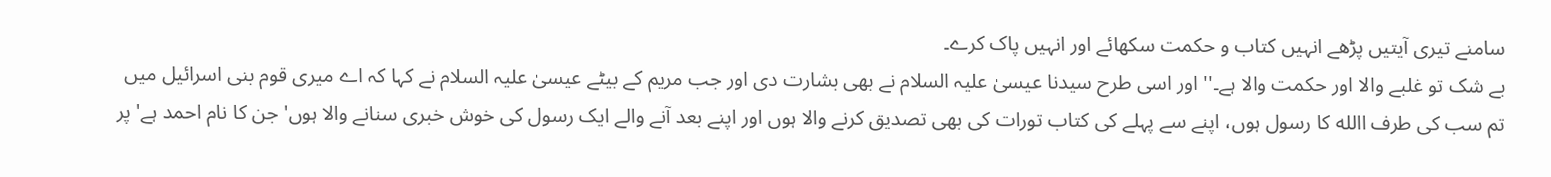سامنے تیری آیتیں پڑھے انہیں کتاب و حکمت سکھائے اور انہیں پاک کرے۔
بے شک تو غلبے والا اور حکمت والا ہے۔'' اور اسی طرح سیدنا عیسیٰ علیہ السلام نے بھی بشارت دی اور جب مریم کے بیٹے عیسیٰ علیہ السلام نے کہا کہ اے میری قوم بنی اسرائیل میں تم سب کی طرف االله کا رسول ہوں، اپنے سے پہلے کی کتاب تورات کی بھی تصدیق کرنے والا ہوں اور اپنے بعد آنے والے ایک رسول کی خوش خبری سنانے والا ہوں' جن کا نام احمد ہے' پر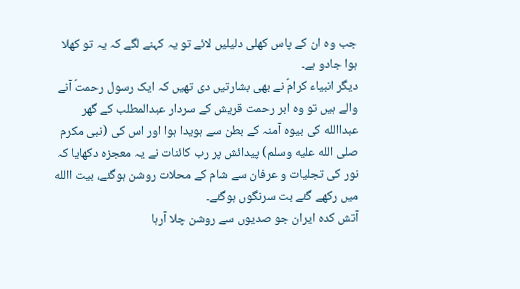جب وہ ان کے پاس کھلی دلیلیں لائے تو یہ کہنے لگے کہ یہ تو کھلا ہوا جادو ہے۔
دیگر انبیاء کرامؑ نے بھی بشارتیں دی تھیں کہ ایک رسول رحمتؐ آنے والے ہیں تو وہ ابر رحمت قریش کے سردار عبدالمطلب کے گھر عبداالله کی بیوہ آمنہ کے بطن سے ہویدا ہوا اور اس کی (نبی مکرم صلى الله عليه وسلم) پیدائش پر رب کائنات نے یہ معجزہ دکھایا کہ نور کی تجلیات و عرفان سے شام کے محلات روشن ہوگئے، بیت االله میں رکھے گئے بت سرنگوں ہوگئے۔
آتش کدہ ایران جو صدیوں سے روشن چلا آرہا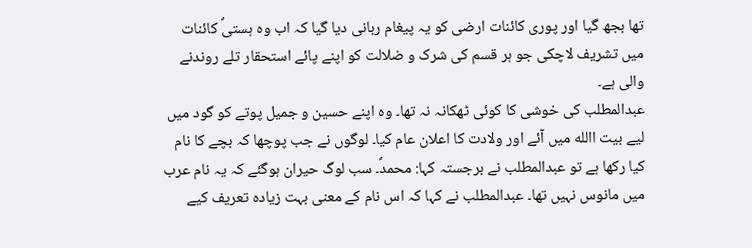تھا بجھ گیا اور پوری کائنات ارضی کو یہ پیغام ربانی دیا گیا کہ اب وہ ہستیؐ کائنات میں تشریف لاچکی جو ہر قسم کی شرک و ضلالت کو اپنے پائے استحقار تلے روندنے والی ہے۔
عبدالمطلب کی خوشی کا کوئی ٹھکانہ نہ تھا۔ وہ اپنے حسین و جمیل پوتے کو گود میں لیے بیت االله میں آئے اور ولادت کا اعلان عام کیا۔ لوگوں نے جب پوچھا کہ بچے کا نام کیا رکھا ہے تو عبدالمطلب نے برجستہ کہا: محمدؐ۔ سب لوگ حیران ہوگئے کہ یہ نام عرب میں مانوس نہیں تھا۔ عبدالمطلب نے کہا کہ اس نام کے معنی بہت زیادہ تعریف کیے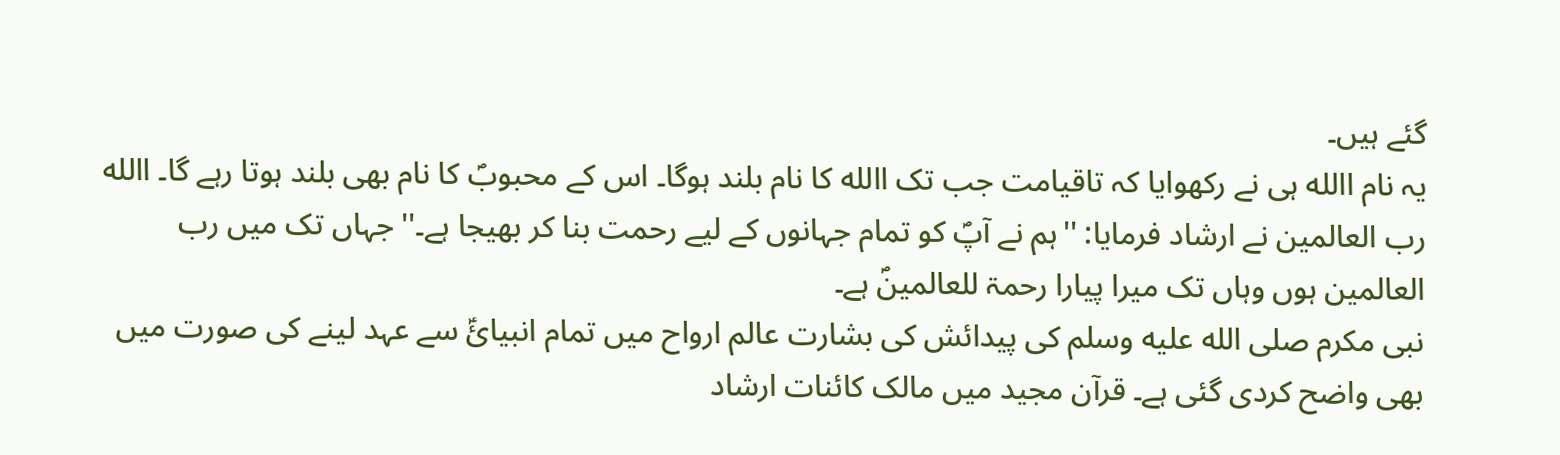گئے ہیں۔
یہ نام االله ہی نے رکھوایا کہ تاقیامت جب تک االله کا نام بلند ہوگا۔ اس کے محبوبؐ کا نام بھی بلند ہوتا رہے گا۔ االله رب العالمین نے ارشاد فرمایا: ''ہم نے آپؐ کو تمام جہانوں کے لیے رحمت بنا کر بھیجا ہے۔'' جہاں تک میں رب العالمین ہوں وہاں تک میرا پیارا رحمۃ للعالمینؐ ہے۔
نبی مکرم صلى الله عليه وسلم کی پیدائش کی بشارت عالم ارواح میں تمام انبیائؑ سے عہد لینے کی صورت میں بھی واضح کردی گئی ہے۔ قرآن مجید میں مالک کائنات ارشاد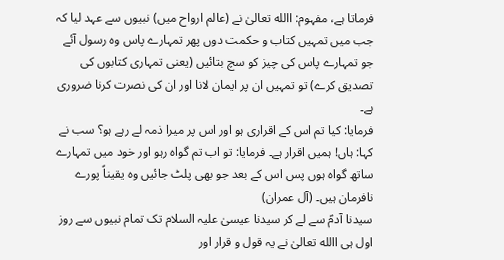فرماتا ہے، مفہوم: االله تعالیٰ نے (عالم ارواح میں) نبیوں سے عہد لیا کہ جب میں تمہیں کتاب و حکمت دوں پھر تمہارے پاس وہ رسول آئے جو تمہارے پاس کی چیز کو سچ بتائیں (یعنی تمہاری کتابوں کی تصدیق کرے) تو تمہیں ان پر ایمان لانا اور ان کی نصرت کرنا ضروری ہے۔
فرمایا: کیا تم اس کے اقراری ہو اور اس پر میرا ذمہ لے رہے ہو؟ سب نے کہا: ہاں! ہمیں اقرار ہے۔ فرمایا: تو اب تم گواہ رہو اور خود میں تمہارے ساتھ گواہ ہوں پس اس کے بعد جو بھی پلٹ جائیں وہ یقیناً پورے نافرمان ہیں۔ (آل عمران)
سیدنا آدمؑ سے لے کر سیدنا عیسیٰ علیہ السلام تک تمام نبیوں سے روز اول ہی االله تعالیٰ نے یہ قول و قرار اور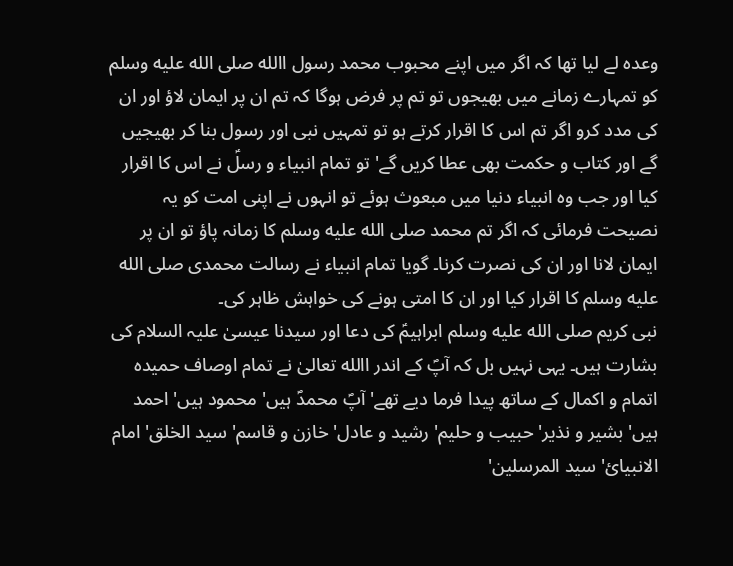وعدہ لے لیا تھا کہ اگر میں اپنے محبوب محمد رسول االله صلى الله عليه وسلم کو تمہارے زمانے میں بھیجوں تو تم پر فرض ہوگا کہ تم ان پر ایمان لاؤ اور ان کی مدد کرو اگر تم اس کا اقرار کرتے ہو تو تمہیں نبی اور رسول بنا کر بھیجیں گے اور کتاب و حکمت بھی عطا کریں گے' تو تمام انبیاء و رسلؑ نے اس کا اقرار کیا اور جب وہ انبیاء دنیا میں مبعوث ہوئے تو انہوں نے اپنی امت کو یہ نصیحت فرمائی کہ اگر تم محمد صلى الله عليه وسلم کا زمانہ پاؤ تو ان پر ایمان لانا اور ان کی نصرت کرنا۔ گویا تمام انبیاء نے رسالت محمدی صلى الله عليه وسلم کا اقرار کیا اور ان کا امتی ہونے کی خواہش ظاہر کی۔
نبی کریم صلى الله عليه وسلم ابراہیمؑ کی دعا اور سیدنا عیسیٰ علیہ السلام کی بشارت ہیں۔ یہی نہیں بل کہ آپؐ کے اندر االله تعالیٰ نے تمام اوصاف حمیدہ اتمام و اکمال کے ساتھ پیدا فرما دیے تھے' آپؐ محمدؐ ہیں' محمود ہیں' احمد ہیں' بشیر و نذیر' حبیب و حلیم' رشید و عادل' خازن و قاسم' سید الخلق' امام الانبیائ' سید المرسلین'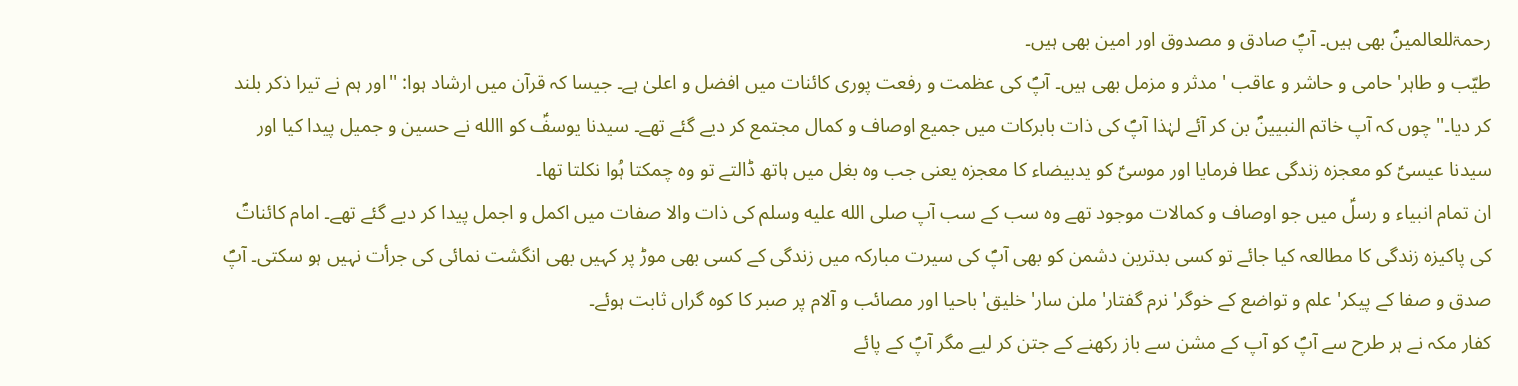رحمۃللعالمینؐ بھی ہیں۔ آپؐ صادق و مصدوق اور امین بھی ہیں۔
طیّب و طاہر' حامی و حاشر و عاقب ' مدثر و مزمل بھی ہیں۔ آپؐ کی عظمت و رفعت پوری کائنات میں افضل و اعلیٰ ہے۔ جیسا کہ قرآن میں ارشاد ہوا: ''اور ہم نے تیرا ذکر بلند کر دیا۔'' چوں کہ آپ خاتم النبیینؐ بن کر آئے لہٰذا آپؐ کی ذات بابرکات میں جمیع اوصاف و کمال مجتمع کر دیے گئے تھے۔ سیدنا یوسفؑ کو االله نے حسین و جمیل پیدا کیا اور سیدنا عیسیؑ کو معجزہ زندگی عطا فرمایا اور موسیؑ کو یدبیضاء کا معجزہ یعنی جب وہ بغل میں ہاتھ ڈالتے تو وہ چمکتا ہُوا نکلتا تھا۔
ان تمام انبیاء و رسلؑ میں جو اوصاف و کمالات موجود تھے وہ سب کے سب آپ صلى الله عليه وسلم کی ذات والا صفات میں اکمل و اجمل پیدا کر دیے گئے تھے۔ امام کائناتؐ کی پاکیزہ زندگی کا مطالعہ کیا جائے تو کسی بدترین دشمن کو بھی آپؐ کی سیرت مبارکہ میں زندگی کے کسی بھی موڑ پر کہیں بھی انگشت نمائی کی جرأت نہیں ہو سکتی۔ آپؐ صدق و صفا کے پیکر' علم و تواضع کے خوگر' نرم گفتار' ملن سار' خلیق' باحیا اور مصائب و آلام پر صبر کا کوہ گراں ثابت ہوئے۔
کفار مکہ نے ہر طرح سے آپؐ کو آپ کے مشن سے باز رکھنے کے جتن کر لیے مگر آپؐ کے پائے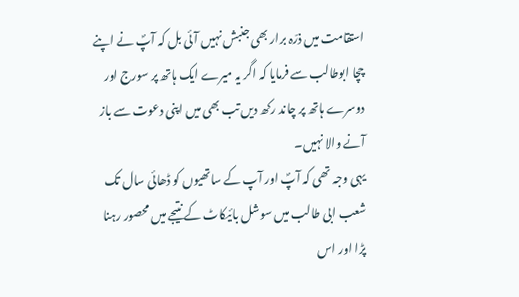استقامت میں ذرّہ برار بھی جنبش نہیں آئی بل کہ آپؐ نے اپنے چچا ابوطالب سے فرمایا کہ اگر یہ میرے ایک ہاتھ پر سورج اور دوسرے ہاتھ پر چاند رکھ دیں تب بھی میں اپنی دعوت سے باز آنے والا نہیں۔
یہی وجہ تھی کہ آپؐ اور آپ کے ساتھیوں کو ڈھائی سال تک شعب ابی طالب میں سوشل بائیکاٹ کے نتیجے میں محصور رہنا پڑا اور اس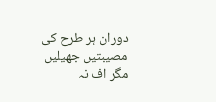دوران ہر طرح کی مصیبتیں جھیلیں مگر اف نہ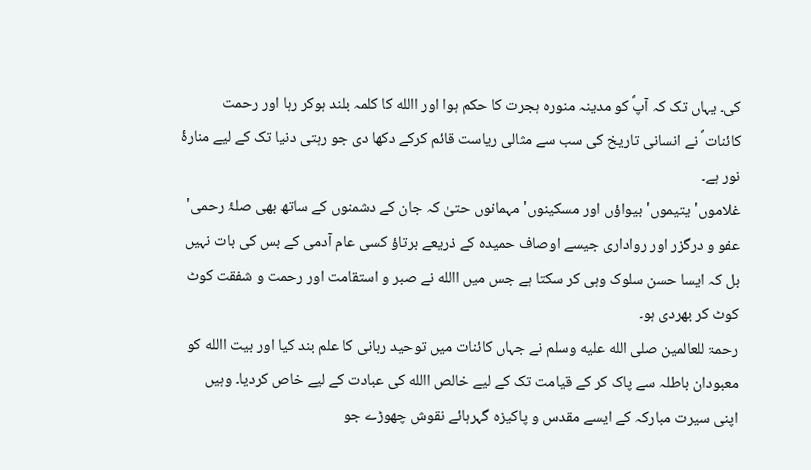کی۔ یہاں تک کہ آپؐ کو مدینہ منورہ ہجرت کا حکم ہوا اور االله کا کلمہ بلند ہوکر رہا اور رحمت کائنات ؐ نے انسانی تاریخ کی سب سے مثالی ریاست قائم کرکے دکھا دی جو رہتی دنیا تک کے لیے منارۂ نور ہے۔
غلاموں' یتیموں' بیواؤں اور مسکینوں' مہمانوں حتیٰ کہ جان کے دشمنوں کے ساتھ بھی صلۂ رحمی' عفو و درگزر اور رواداری جیسے اوصاف حمیدہ کے ذریعے برتاؤ کسی عام آدمی کے بس کی بات نہیں بل کہ ایسا حسن سلوک وہی کر سکتا ہے جس میں االله نے صبر و استقامت اور رحمت و شفقت کوٹ کوٹ کر بھردی ہو۔
رحمۃ للعالمین صلى الله عليه وسلم نے جہاں کائنات میں توحید ربانی کا علم بند کیا اور بیت االله کو معبودان باطلہ سے پاک کر کے قیامت تک کے لیے خالص االله کی عبادت کے لیے خاص کردیا۔ وہیں اپنی سیرت مبارکہ کے ایسے مقدس و پاکیزہ گہرہائے نقوش چھوڑے جو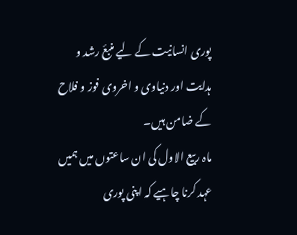پوری انسانیت کے لیے منبعٔ رشد و ہدایت اور دنیاوی و اخروی فوز و فلاح کے ضامن ہیں۔
ماہ ربیع الاول کی ان ساعتوں میں ہمیں عہد کرنا چاہیے کہ اپنی پوری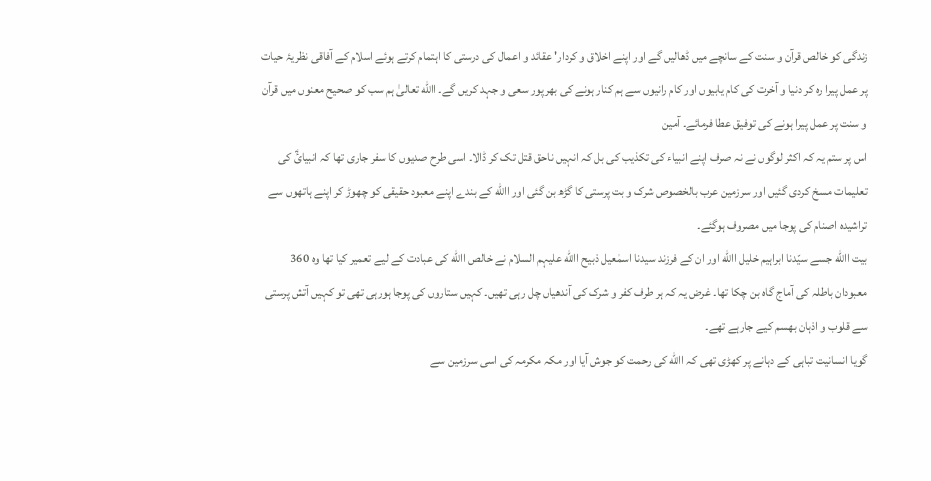زندگی کو خالص قرآن و سنت کے سانچے میں ڈھالیں گے اور اپنے اخلاق و کردار' عقائد و اعمال کی درستی کا اہتمام کرتے ہوئے اسلام کے آفاقی نظریۂ حیات پر عمل پیرا رہ کر دنیا و آخرت کی کام یابیوں اور کام رانیوں سے ہم کنار ہونے کی بھرپور سعی و جہد کریں گے۔ االله تعالیٰ ہم سب کو صحیح معنوں میں قرآن و سنت پر عمل پیرا ہونے کی توفیق عطا فرمائے۔ آمین
اس پر ستم یہ کہ اکثر لوگوں نے نہ صرف اپنے انبیاء کی تکذیب کی بل کہ انہیں ناحق قتل تک کر ڈالا۔ اسی طرح صدیوں کا سفر جاری تھا کہ انبیائؑ کی تعلیمات مسخ کردی گئیں اور سرزمین عرب بالخصوص شرک و بت پرستی کا گڑھ بن گئی اور االله کے بندے اپنے معبود حقیقی کو چھوڑ کر اپنے ہاتھوں سے تراشیدہ اصنام کی پوجا میں مصروف ہوگئے۔
بیت االله جسے سیّدنا ابراہیم خلیل االله اور ان کے فرزند سیدنا اسمٰعیل ذبیح االله علیہم السلام نے خالص االله کی عبادت کے لیے تعمیر کیا تھا وہ 360 معبودان باطلہ کی آماج گاہ بن چکا تھا۔ غرض یہ کہ ہر طرف کفر و شرک کی آندھیاں چل رہی تھیں۔ کہیں ستاروں کی پوجا ہورہی تھی تو کہیں آتش پرستی سے قلوب و اذہان بھسم کیے جارہے تھے۔
گویا انسانیت تباہی کے دہانے پر کھڑی تھی کہ االله کی رحمت کو جوش آیا اور مکہ مکرمہ کی اسی سرزمین سے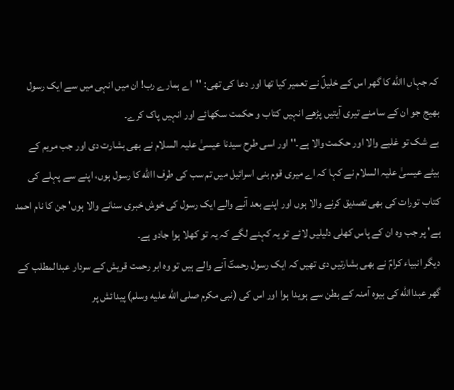کہ جہاں االله کا گھر اس کے خلیلؑ نے تعمیر کیا تھا اور دعا کی تھی: ''اے ہمارے رب! ان میں انہی میں سے ایک رسول بھیج جو ان کے سامنے تیری آیتیں پڑھے انہیں کتاب و حکمت سکھائے اور انہیں پاک کرے۔
بے شک تو غلبے والا اور حکمت والا ہے۔'' اور اسی طرح سیدنا عیسیٰ علیہ السلام نے بھی بشارت دی اور جب مریم کے بیٹے عیسیٰ علیہ السلام نے کہا کہ اے میری قوم بنی اسرائیل میں تم سب کی طرف االله کا رسول ہوں، اپنے سے پہلے کی کتاب تورات کی بھی تصدیق کرنے والا ہوں اور اپنے بعد آنے والے ایک رسول کی خوش خبری سنانے والا ہوں' جن کا نام احمد ہے' پر جب وہ ان کے پاس کھلی دلیلیں لائے تو یہ کہنے لگے کہ یہ تو کھلا ہوا جادو ہے۔
دیگر انبیاء کرامؑ نے بھی بشارتیں دی تھیں کہ ایک رسول رحمتؐ آنے والے ہیں تو وہ ابر رحمت قریش کے سردار عبدالمطلب کے گھر عبداالله کی بیوہ آمنہ کے بطن سے ہویدا ہوا اور اس کی (نبی مکرم صلى الله عليه وسلم) پیدائش پر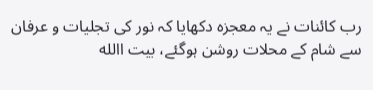رب کائنات نے یہ معجزہ دکھایا کہ نور کی تجلیات و عرفان سے شام کے محلات روشن ہوگئے، بیت االله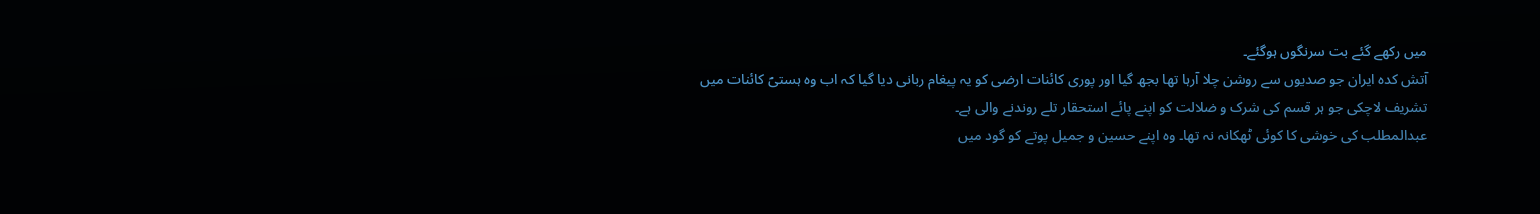میں رکھے گئے بت سرنگوں ہوگئے۔
آتش کدہ ایران جو صدیوں سے روشن چلا آرہا تھا بجھ گیا اور پوری کائنات ارضی کو یہ پیغام ربانی دیا گیا کہ اب وہ ہستیؐ کائنات میں تشریف لاچکی جو ہر قسم کی شرک و ضلالت کو اپنے پائے استحقار تلے روندنے والی ہے۔
عبدالمطلب کی خوشی کا کوئی ٹھکانہ نہ تھا۔ وہ اپنے حسین و جمیل پوتے کو گود میں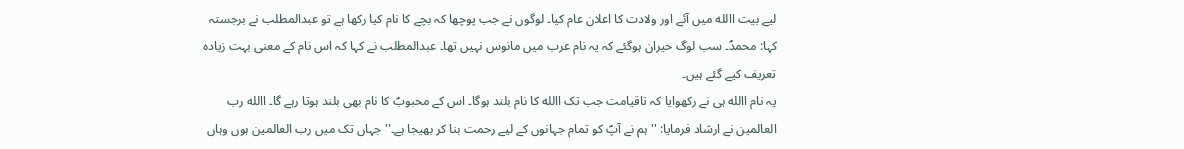لیے بیت االله میں آئے اور ولادت کا اعلان عام کیا۔ لوگوں نے جب پوچھا کہ بچے کا نام کیا رکھا ہے تو عبدالمطلب نے برجستہ کہا: محمدؐ۔ سب لوگ حیران ہوگئے کہ یہ نام عرب میں مانوس نہیں تھا۔ عبدالمطلب نے کہا کہ اس نام کے معنی بہت زیادہ تعریف کیے گئے ہیں۔
یہ نام االله ہی نے رکھوایا کہ تاقیامت جب تک االله کا نام بلند ہوگا۔ اس کے محبوبؐ کا نام بھی بلند ہوتا رہے گا۔ االله رب العالمین نے ارشاد فرمایا: ''ہم نے آپؐ کو تمام جہانوں کے لیے رحمت بنا کر بھیجا ہے۔'' جہاں تک میں رب العالمین ہوں وہاں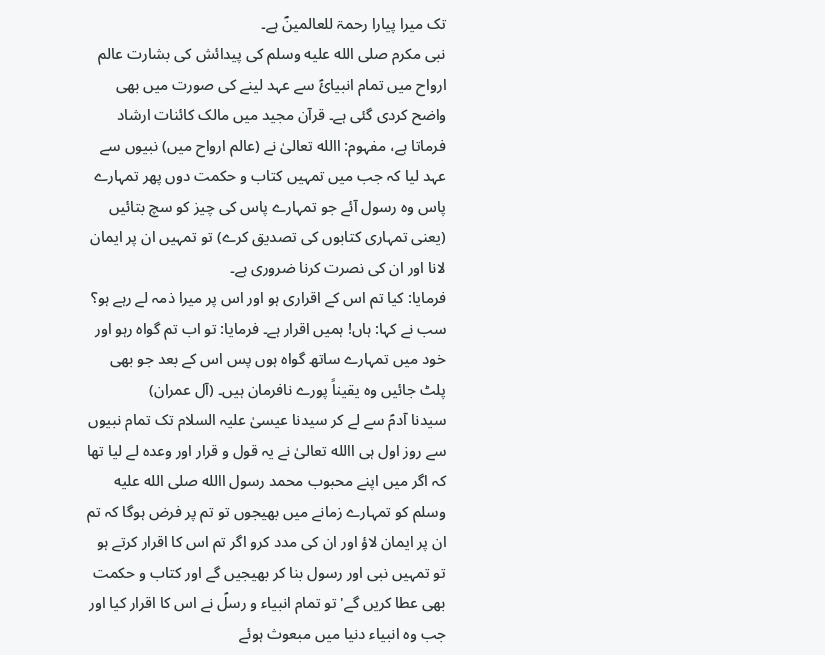تک میرا پیارا رحمۃ للعالمینؐ ہے۔
نبی مکرم صلى الله عليه وسلم کی پیدائش کی بشارت عالم ارواح میں تمام انبیائؑ سے عہد لینے کی صورت میں بھی واضح کردی گئی ہے۔ قرآن مجید میں مالک کائنات ارشاد فرماتا ہے، مفہوم: االله تعالیٰ نے (عالم ارواح میں) نبیوں سے عہد لیا کہ جب میں تمہیں کتاب و حکمت دوں پھر تمہارے پاس وہ رسول آئے جو تمہارے پاس کی چیز کو سچ بتائیں (یعنی تمہاری کتابوں کی تصدیق کرے) تو تمہیں ان پر ایمان لانا اور ان کی نصرت کرنا ضروری ہے۔
فرمایا: کیا تم اس کے اقراری ہو اور اس پر میرا ذمہ لے رہے ہو؟ سب نے کہا: ہاں! ہمیں اقرار ہے۔ فرمایا: تو اب تم گواہ رہو اور خود میں تمہارے ساتھ گواہ ہوں پس اس کے بعد جو بھی پلٹ جائیں وہ یقیناً پورے نافرمان ہیں۔ (آل عمران)
سیدنا آدمؑ سے لے کر سیدنا عیسیٰ علیہ السلام تک تمام نبیوں سے روز اول ہی االله تعالیٰ نے یہ قول و قرار اور وعدہ لے لیا تھا کہ اگر میں اپنے محبوب محمد رسول االله صلى الله عليه وسلم کو تمہارے زمانے میں بھیجوں تو تم پر فرض ہوگا کہ تم ان پر ایمان لاؤ اور ان کی مدد کرو اگر تم اس کا اقرار کرتے ہو تو تمہیں نبی اور رسول بنا کر بھیجیں گے اور کتاب و حکمت بھی عطا کریں گے' تو تمام انبیاء و رسلؑ نے اس کا اقرار کیا اور جب وہ انبیاء دنیا میں مبعوث ہوئے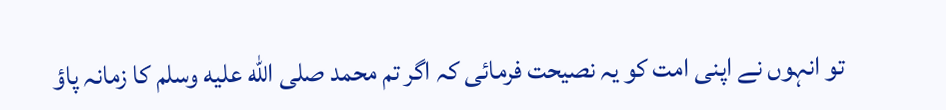تو انہوں نے اپنی امت کو یہ نصیحت فرمائی کہ اگر تم محمد صلى الله عليه وسلم کا زمانہ پاؤ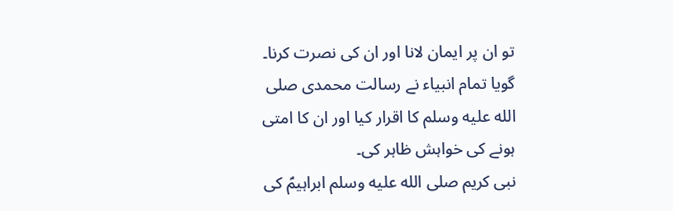تو ان پر ایمان لانا اور ان کی نصرت کرنا۔ گویا تمام انبیاء نے رسالت محمدی صلى الله عليه وسلم کا اقرار کیا اور ان کا امتی ہونے کی خواہش ظاہر کی۔
نبی کریم صلى الله عليه وسلم ابراہیمؑ کی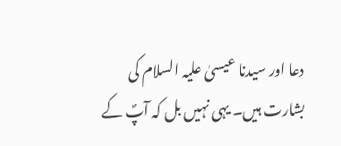دعا اور سیدنا عیسیٰ علیہ السلام کی بشارت ہیں۔ یہی نہیں بل کہ آپؐ کے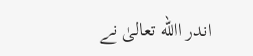اندر االله تعالیٰ نے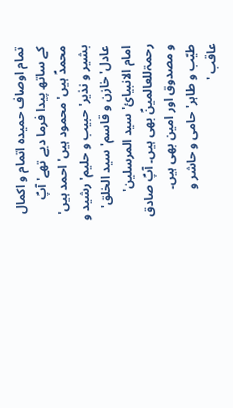تمام اوصاف حمیدہ اتمام و اکمال کے ساتھ پیدا فرما دیے تھے' آپؐ محمدؐ ہیں' محمود ہیں' احمد ہیں' بشیر و نذیر' حبیب و حلیم' رشید و عادل' خازن و قاسم' سید الخلق' امام الانبیائ' سید المرسلین' رحمۃللعالمینؐ بھی ہیں۔ آپؐ صادق و مصدوق اور امین بھی ہیں۔
طیّب و طاہر' حامی و حاشر و عاقب '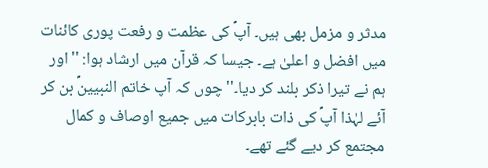مدثر و مزمل بھی ہیں۔ آپؐ کی عظمت و رفعت پوری کائنات میں افضل و اعلیٰ ہے۔ جیسا کہ قرآن میں ارشاد ہوا: ''اور ہم نے تیرا ذکر بلند کر دیا۔'' چوں کہ آپ خاتم النبیینؐ بن کر آئے لہٰذا آپؐ کی ذات بابرکات میں جمیع اوصاف و کمال مجتمع کر دیے گئے تھے۔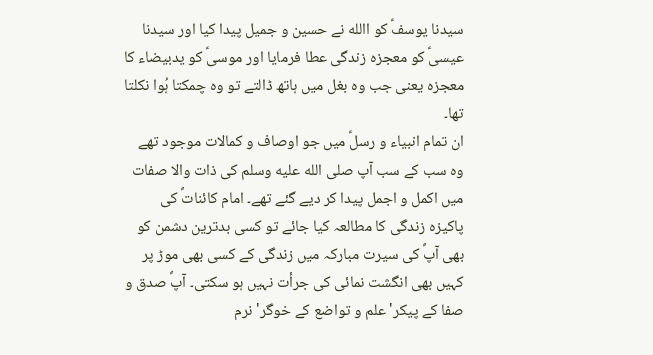سیدنا یوسفؑ کو االله نے حسین و جمیل پیدا کیا اور سیدنا عیسیؑ کو معجزہ زندگی عطا فرمایا اور موسیؑ کو یدبیضاء کا معجزہ یعنی جب وہ بغل میں ہاتھ ڈالتے تو وہ چمکتا ہُوا نکلتا تھا۔
ان تمام انبیاء و رسلؑ میں جو اوصاف و کمالات موجود تھے وہ سب کے سب آپ صلى الله عليه وسلم کی ذات والا صفات میں اکمل و اجمل پیدا کر دیے گئے تھے۔ امام کائناتؐ کی پاکیزہ زندگی کا مطالعہ کیا جائے تو کسی بدترین دشمن کو بھی آپؐ کی سیرت مبارکہ میں زندگی کے کسی بھی موڑ پر کہیں بھی انگشت نمائی کی جرأت نہیں ہو سکتی۔ آپؐ صدق و صفا کے پیکر' علم و تواضع کے خوگر' نرم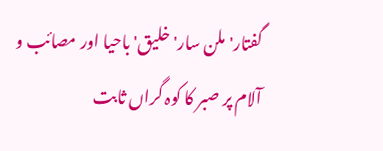گفتار' ملن سار' خلیق' باحیا اور مصائب و آلام پر صبر کا کوہ گراں ثابت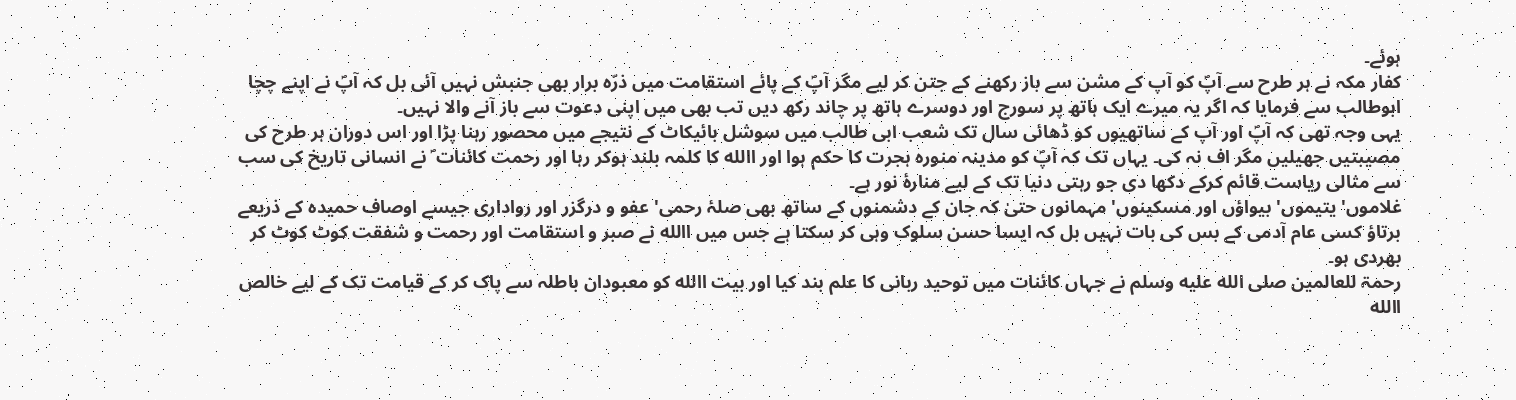ہوئے۔
کفار مکہ نے ہر طرح سے آپؐ کو آپ کے مشن سے باز رکھنے کے جتن کر لیے مگر آپؐ کے پائے استقامت میں ذرّہ برار بھی جنبش نہیں آئی بل کہ آپؐ نے اپنے چچا ابوطالب سے فرمایا کہ اگر یہ میرے ایک ہاتھ پر سورج اور دوسرے ہاتھ پر چاند رکھ دیں تب بھی میں اپنی دعوت سے باز آنے والا نہیں۔
یہی وجہ تھی کہ آپؐ اور آپ کے ساتھیوں کو ڈھائی سال تک شعب ابی طالب میں سوشل بائیکاٹ کے نتیجے میں محصور رہنا پڑا اور اس دوران ہر طرح کی مصیبتیں جھیلیں مگر اف نہ کی۔ یہاں تک کہ آپؐ کو مدینہ منورہ ہجرت کا حکم ہوا اور االله کا کلمہ بلند ہوکر رہا اور رحمت کائنات ؐ نے انسانی تاریخ کی سب سے مثالی ریاست قائم کرکے دکھا دی جو رہتی دنیا تک کے لیے منارۂ نور ہے۔
غلاموں' یتیموں' بیواؤں اور مسکینوں' مہمانوں حتیٰ کہ جان کے دشمنوں کے ساتھ بھی صلۂ رحمی' عفو و درگزر اور رواداری جیسے اوصاف حمیدہ کے ذریعے برتاؤ کسی عام آدمی کے بس کی بات نہیں بل کہ ایسا حسن سلوک وہی کر سکتا ہے جس میں االله نے صبر و استقامت اور رحمت و شفقت کوٹ کوٹ کر بھردی ہو۔
رحمۃ للعالمین صلى الله عليه وسلم نے جہاں کائنات میں توحید ربانی کا علم بند کیا اور بیت االله کو معبودان باطلہ سے پاک کر کے قیامت تک کے لیے خالص االله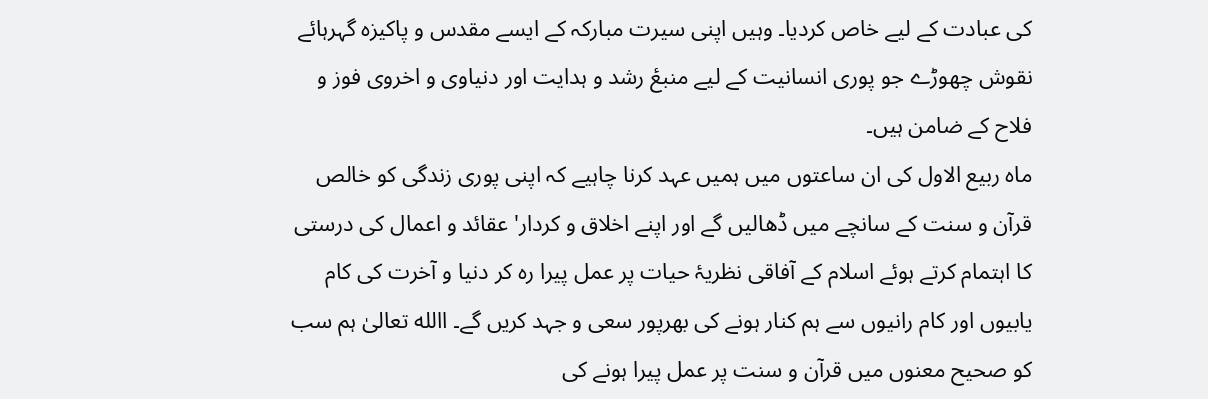کی عبادت کے لیے خاص کردیا۔ وہیں اپنی سیرت مبارکہ کے ایسے مقدس و پاکیزہ گہرہائے نقوش چھوڑے جو پوری انسانیت کے لیے منبعٔ رشد و ہدایت اور دنیاوی و اخروی فوز و فلاح کے ضامن ہیں۔
ماہ ربیع الاول کی ان ساعتوں میں ہمیں عہد کرنا چاہیے کہ اپنی پوری زندگی کو خالص قرآن و سنت کے سانچے میں ڈھالیں گے اور اپنے اخلاق و کردار' عقائد و اعمال کی درستی کا اہتمام کرتے ہوئے اسلام کے آفاقی نظریۂ حیات پر عمل پیرا رہ کر دنیا و آخرت کی کام یابیوں اور کام رانیوں سے ہم کنار ہونے کی بھرپور سعی و جہد کریں گے۔ االله تعالیٰ ہم سب کو صحیح معنوں میں قرآن و سنت پر عمل پیرا ہونے کی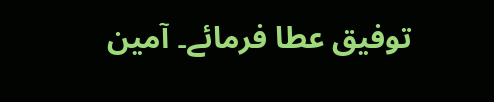توفیق عطا فرمائے۔ آمین